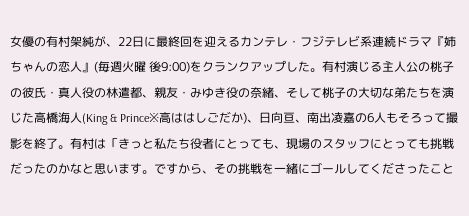女優の有村架純が、22日に最終回を迎えるカンテレ・フジテレビ系連続ドラマ『姉ちゃんの恋人』(毎週火曜 後9:00)をクランクアップした。有村演じる主人公の桃子の彼氏・真人役の林遣都、親友・みゆき役の奈緒、そして桃子の大切な弟たちを演じた高橋海人(King & Prince※高ははしごだか)、日向亘、南出凌嘉の6人もそろって撮影を終了。有村は「きっと私たち役者にとっても、現場のスタッフにとっても挑戦だったのかなと思います。ですから、その挑戦を一緒にゴールしてくださったこと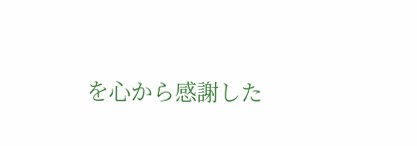を心から感謝した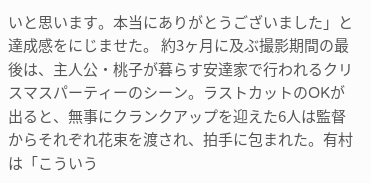いと思います。本当にありがとうございました」と達成感をにじませた。 約3ヶ月に及ぶ撮影期間の最後は、主人公・桃子が暮らす安達家で行われるクリスマスパーティーのシーン。ラストカットのOKが出ると、無事にクランクアップを迎えた6人は監督からそれぞれ花束を渡され、拍手に包まれた。有村は「こういう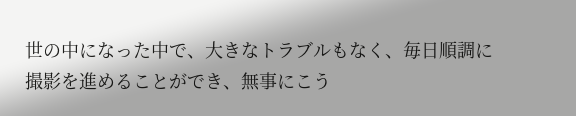世の中になった中で、大きなトラブルもなく、毎日順調に撮影を進めることができ、無事にこう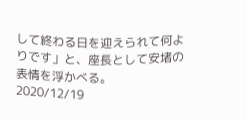して終わる日を迎えられて何よりです」と、座長として安堵の表情を浮かべる。
2020/12/19